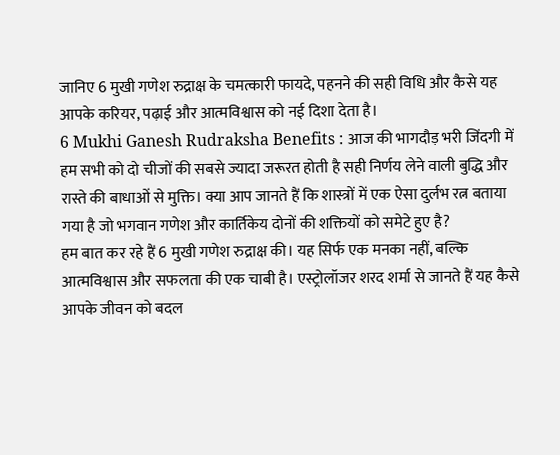जानिए 6 मुखी गणेश रुद्राक्ष के चमत्कारी फायदे, पहनने की सही विधि और कैसे यह आपके करियर, पढ़ाई और आत्मविश्वास को नई दिशा देता है।
6 Mukhi Ganesh Rudraksha Benefits : आज की भागदौड़ भरी जिंदगी में हम सभी को दो चीजों की सबसे ज्यादा जरूरत होती है सही निर्णय लेने वाली बुद्धि और रास्ते की बाधाओं से मुक्ति। क्या आप जानते हैं कि शास्त्रों में एक ऐसा दुर्लभ रत्न बताया गया है जो भगवान गणेश और कार्तिकेय दोनों की शक्तियों को समेटे हुए है?
हम बात कर रहे हैं 6 मुखी गणेश रुद्राक्ष की। यह सिर्फ एक मनका नहीं, बल्कि आत्मविश्वास और सफलता की एक चाबी है। एस्ट्रोलॉजर शरद शर्मा से जानते हैं यह कैसे आपके जीवन को बदल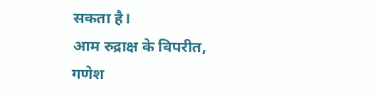सकता है।
आम रुद्राक्ष के विपरीत, गणेश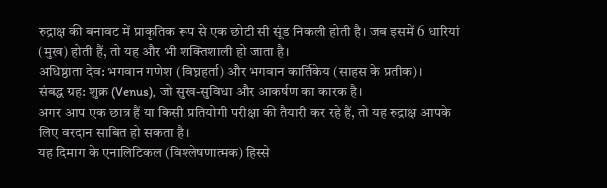रुद्राक्ष की बनावट में प्राकृतिक रूप से एक छोटी सी सूंड निकली होती है। जब इसमें 6 धारियां (मुख) होती हैं, तो यह और भी शक्तिशाली हो जाता है।
अधिष्ठाता देव: भगवान गणेश (विघ्नहर्ता) और भगवान कार्तिकेय (साहस के प्रतीक)।
संबद्ध ग्रह: शुक्र (Venus), जो सुख-सुविधा और आकर्षण का कारक है।
अगर आप एक छात्र हैं या किसी प्रतियोगी परीक्षा की तैयारी कर रहे हैं, तो यह रुद्राक्ष आपके लिए वरदान साबित हो सकता है।
यह दिमाग के एनालिटिकल (विश्लेषणात्मक) हिस्से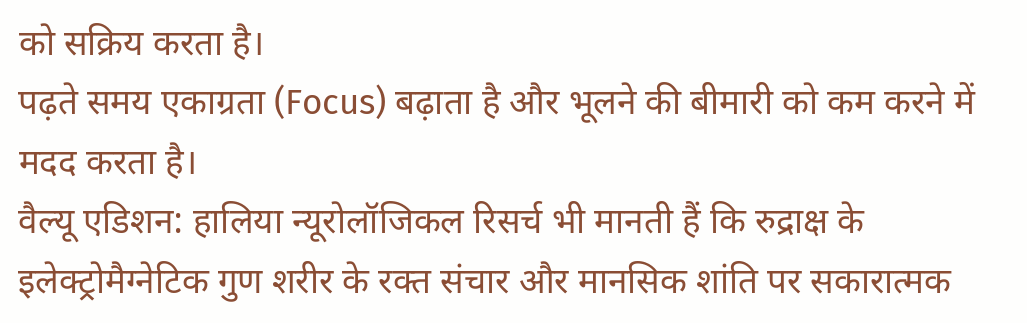को सक्रिय करता है।
पढ़ते समय एकाग्रता (Focus) बढ़ाता है और भूलने की बीमारी को कम करने में मदद करता है।
वैल्यू एडिशन: हालिया न्यूरोलॉजिकल रिसर्च भी मानती हैं कि रुद्राक्ष के इलेक्ट्रोमैग्नेटिक गुण शरीर के रक्त संचार और मानसिक शांति पर सकारात्मक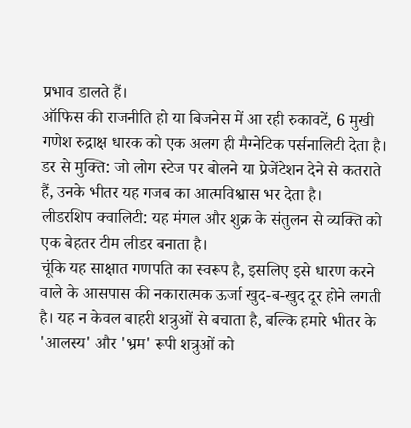प्रभाव डालते हैं।
ऑफिस की राजनीति हो या बिजनेस में आ रही रुकावटें, 6 मुखी गणेश रुद्राक्ष धारक को एक अलग ही मैग्नेटिक पर्सनालिटी देता है।
डर से मुक्ति: जो लोग स्टेज पर बोलने या प्रेजेंटेशन देने से कतराते हैं, उनके भीतर यह गजब का आत्मविश्वास भर देता है।
लीडरशिप क्वालिटी: यह मंगल और शुक्र के संतुलन से व्यक्ति को एक बेहतर टीम लीडर बनाता है।
चूंकि यह साक्षात गणपति का स्वरूप है, इसलिए इसे धारण करने वाले के आसपास की नकारात्मक ऊर्जा खुद-ब-खुद दूर होने लगती है। यह न केवल बाहरी शत्रुओं से बचाता है, बल्कि हमारे भीतर के 'आलस्य' और 'भ्रम' रूपी शत्रुओं को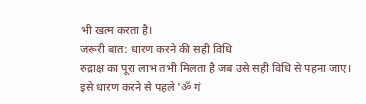भी खत्म करता है।
जरूरी बात: धारण करने की सही विधि
रुद्राक्ष का पूरा लाभ तभी मिलता है जब उसे सही विधि से पहना जाए। इसे धारण करने से पहले 'ॐ गं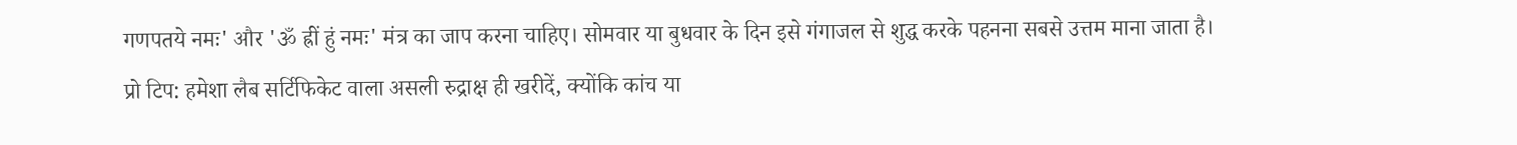गणपतये नमः' और 'ॐ ह्रीं हुं नमः' मंत्र का जाप करना चाहिए। सोमवार या बुधवार के दिन इसे गंगाजल से शुद्ध करके पहनना सबसे उत्तम माना जाता है।
प्रो टिप: हमेशा लैब सर्टिफिकेट वाला असली रुद्राक्ष ही खरीदें, क्योंकि कांच या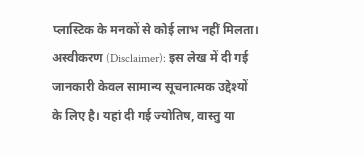प्लास्टिक के मनकों से कोई लाभ नहीं मिलता।
अस्वीकरण (Disclaimer): इस लेख में दी गई जानकारी केवल सामान्य सूचनात्मक उद्देश्यों के लिए है। यहां दी गई ज्योतिष, वास्तु या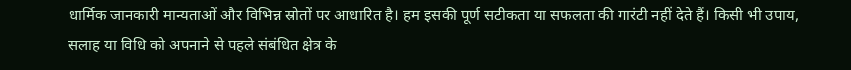धार्मिक जानकारी मान्यताओं और विभिन्न स्रोतों पर आधारित है। हम इसकी पूर्ण सटीकता या सफलता की गारंटी नहीं देते हैं। किसी भी उपाय, सलाह या विधि को अपनाने से पहले संबंधित क्षेत्र के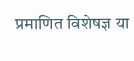प्रमाणित विशेषज्ञ या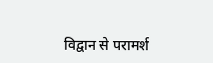विद्वान से परामर्श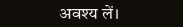अवश्य लें।